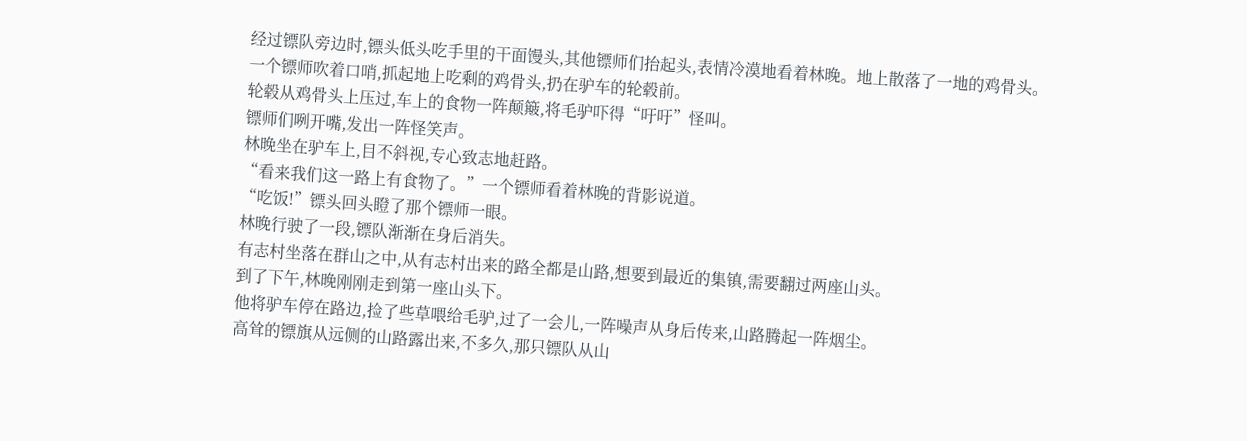经过镖队旁边时,镖头低头吃手里的干面馒头,其他镖师们抬起头,表情冷漠地看着林晚。地上散落了一地的鸡骨头。
一个镖师吹着口哨,抓起地上吃剩的鸡骨头,扔在驴车的轮毂前。
轮毂从鸡骨头上压过,车上的食物一阵颠簸,将毛驴吓得“吁吁”怪叫。
镖师们咧开嘴,发出一阵怪笑声。
林晚坐在驴车上,目不斜视,专心致志地赶路。
“看来我们这一路上有食物了。”一个镖师看着林晚的背影说道。
“吃饭!”镖头回头瞪了那个镖师一眼。
林晚行驶了一段,镖队渐渐在身后消失。
有志村坐落在群山之中,从有志村出来的路全都是山路,想要到最近的集镇,需要翻过两座山头。
到了下午,林晚刚刚走到第一座山头下。
他将驴车停在路边,捡了些草喂给毛驴,过了一会儿,一阵噪声从身后传来,山路腾起一阵烟尘。
高耸的镖旗从远侧的山路露出来,不多久,那只镖队从山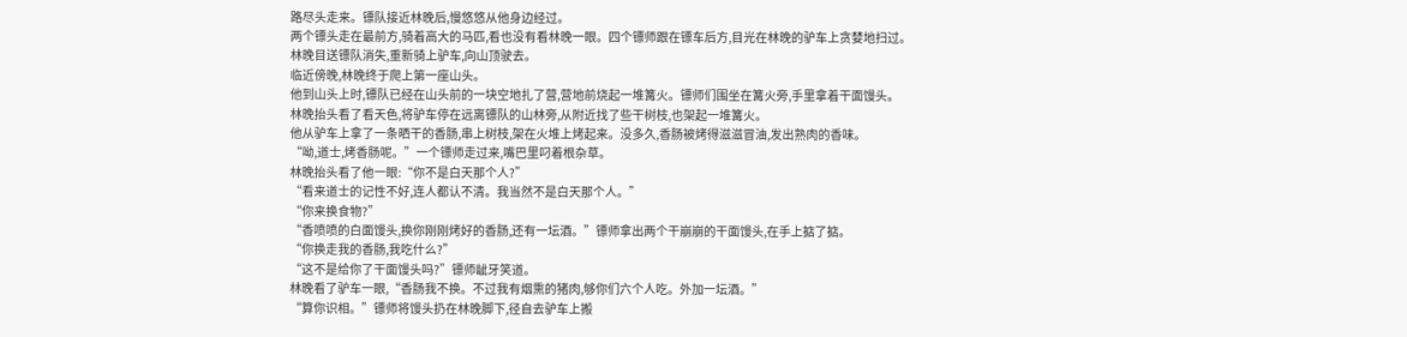路尽头走来。镖队接近林晚后,慢悠悠从他身边经过。
两个镖头走在最前方,骑着高大的马匹,看也没有看林晚一眼。四个镖师跟在镖车后方,目光在林晚的驴车上贪婪地扫过。
林晚目送镖队消失,重新骑上驴车,向山顶驶去。
临近傍晚,林晚终于爬上第一座山头。
他到山头上时,镖队已经在山头前的一块空地扎了营,营地前烧起一堆篝火。镖师们围坐在篝火旁,手里拿着干面馒头。
林晚抬头看了看天色,将驴车停在远离镖队的山林旁,从附近找了些干树枝,也架起一堆篝火。
他从驴车上拿了一条晒干的香肠,串上树枝,架在火堆上烤起来。没多久,香肠被烤得滋滋冒油,发出熟肉的香味。
“呦,道士,烤香肠呢。”一个镖师走过来,嘴巴里叼着根杂草。
林晚抬头看了他一眼:“你不是白天那个人?”
“看来道士的记性不好,连人都认不清。我当然不是白天那个人。”
“你来换食物?”
“香喷喷的白面馒头,换你刚刚烤好的香肠,还有一坛酒。”镖师拿出两个干崩崩的干面馒头,在手上掂了掂。
“你换走我的香肠,我吃什么?”
“这不是给你了干面馒头吗?”镖师龇牙笑道。
林晚看了驴车一眼,“香肠我不换。不过我有烟熏的猪肉,够你们六个人吃。外加一坛酒。”
“算你识相。”镖师将馒头扔在林晚脚下,径自去驴车上搬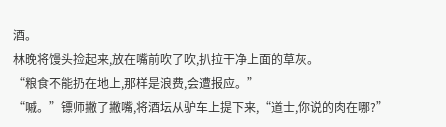酒。
林晚将馒头捡起来,放在嘴前吹了吹,扒拉干净上面的草灰。
“粮食不能扔在地上,那样是浪费,会遭报应。”
“嘁。”镖师撇了撇嘴,将酒坛从驴车上提下来,“道士,你说的肉在哪?”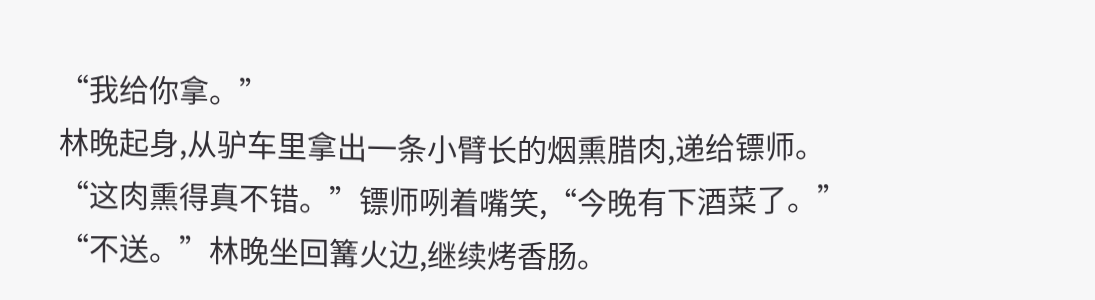“我给你拿。”
林晚起身,从驴车里拿出一条小臂长的烟熏腊肉,递给镖师。
“这肉熏得真不错。”镖师咧着嘴笑,“今晚有下酒菜了。”
“不送。”林晚坐回篝火边,继续烤香肠。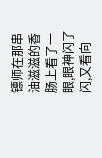镖师在那串油滋滋的香肠上看了一眼,眼神闪了闪,又看向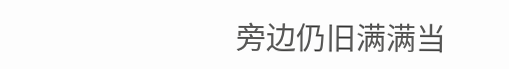旁边仍旧满满当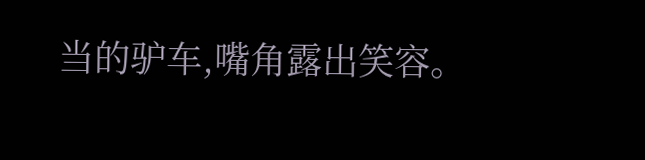当的驴车,嘴角露出笑容。